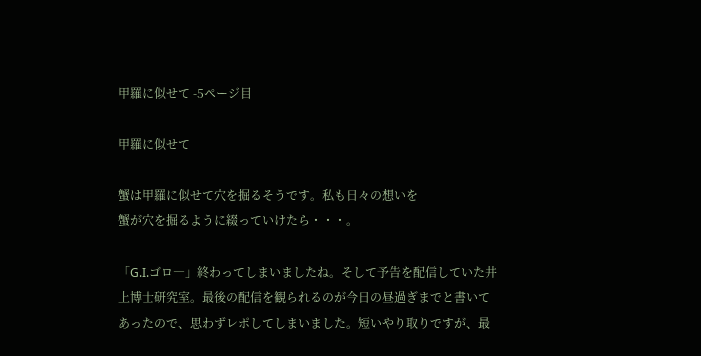甲羅に似せて -5ページ目

甲羅に似せて

蟹は甲羅に似せて穴を掘るそうです。私も日々の想いを
蟹が穴を掘るように綴っていけたら・・・。

「G.I.ゴロ―」終わってしまいましたね。そして予告を配信していた井上博士研究室。最後の配信を観られるのが今日の昼過ぎまでと書いてあったので、思わずレポしてしまいました。短いやり取りですが、最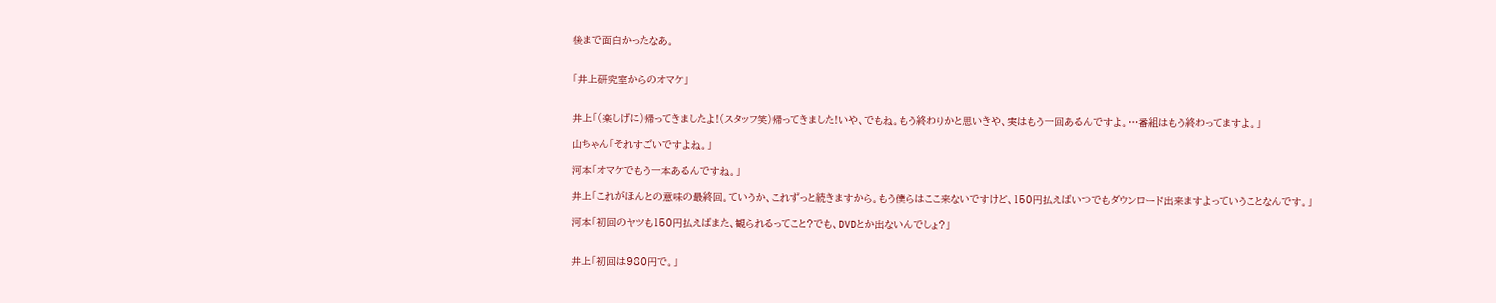後まで面白かったなあ。


「井上研究室からのオマケ」


井上「(楽しげに)帰ってきましたよ!(スタッフ笑)帰ってきました!いや、でもね。もう終わりかと思いきや、実はもう一回あるんですよ。…番組はもう終わってますよ。」

山ちゃん「それすごいですよね。」

河本「オマケでもう一本あるんですね。」

井上「これがほんとの意味の最終回。ていうか、これずっと続きますから。もう僕らはここ来ないですけど、150円払えばいつでもダウンロード出来ますよっていうことなんです。」

河本「初回のヤツも150円払えばまた、観られるってこと?でも、DVDとか出ないんでしょ?」


井上「初回は980円で。」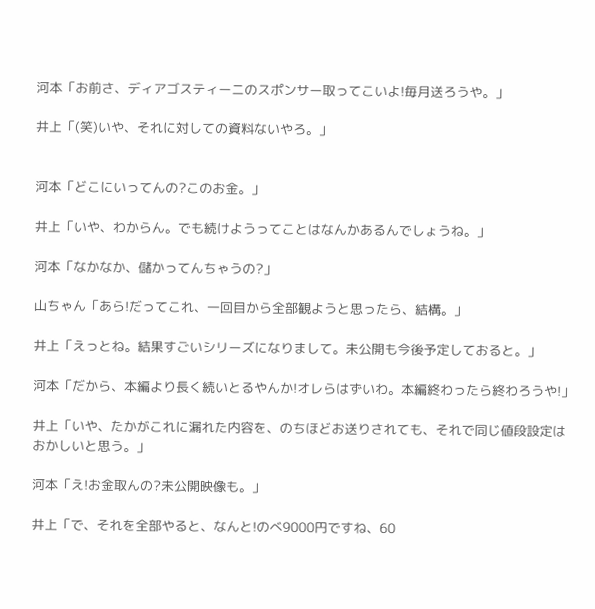河本「お前さ、ディアゴスティーニのスポンサー取ってこいよ!毎月送ろうや。」

井上「(笑)いや、それに対しての資料ないやろ。」


河本「どこにいってんの?このお金。」

井上「いや、わからん。でも続けようってことはなんかあるんでしょうね。」

河本「なかなか、儲かってんちゃうの?」

山ちゃん「あら!だってこれ、一回目から全部観ようと思ったら、結構。」

井上「えっとね。結果すごいシリーズになりまして。未公開も今後予定しておると。」

河本「だから、本編より長く続いとるやんか!オレらはずいわ。本編終わったら終わろうや!」

井上「いや、たかがこれに漏れた内容を、のちほどお送りされても、それで同じ値段設定はおかしいと思う。」

河本「え!お金取んの?未公開映像も。」

井上「で、それを全部やると、なんと!のべ9000円ですね、60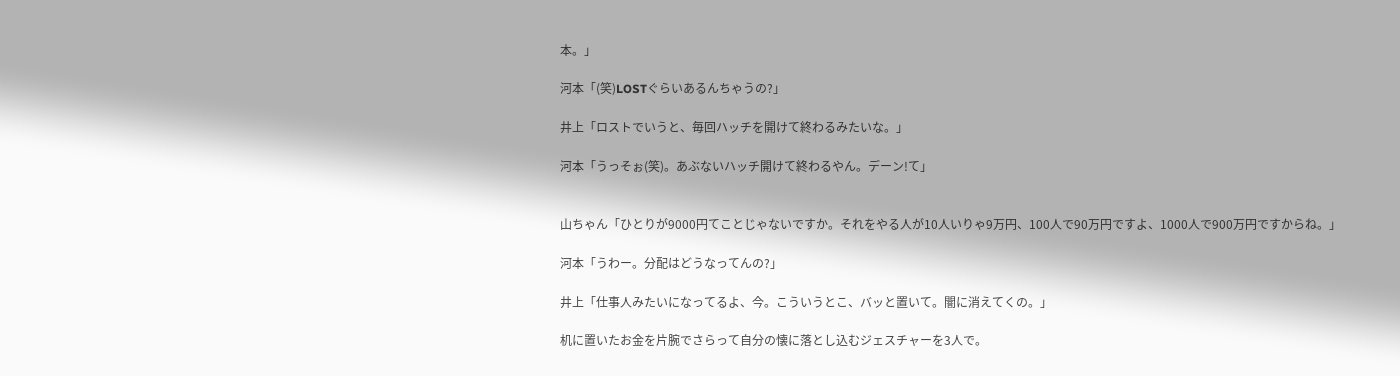本。」

河本「(笑)LOSTぐらいあるんちゃうの?」

井上「ロストでいうと、毎回ハッチを開けて終わるみたいな。」

河本「うっそぉ(笑)。あぶないハッチ開けて終わるやん。デーン!て」


山ちゃん「ひとりが9000円てことじゃないですか。それをやる人が10人いりゃ9万円、100人で90万円ですよ、1000人で900万円ですからね。」

河本「うわー。分配はどうなってんの?」

井上「仕事人みたいになってるよ、今。こういうとこ、バッと置いて。闇に消えてくの。」

机に置いたお金を片腕でさらって自分の懐に落とし込むジェスチャーを3人で。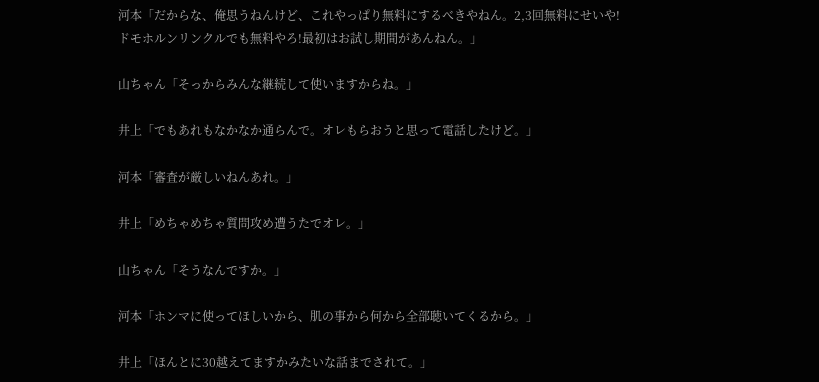河本「だからな、俺思うねんけど、これやっぱり無料にするべきやねん。2,3回無料にせいや!ドモホルンリンクルでも無料やろ!最初はお試し期間があんねん。」

山ちゃん「そっからみんな継続して使いますからね。」

井上「でもあれもなかなか通らんで。オレもらおうと思って電話したけど。」

河本「審査が厳しいねんあれ。」

井上「めちゃめちゃ質問攻め遭うたでオレ。」

山ちゃん「そうなんですか。」

河本「ホンマに使ってほしいから、肌の事から何から全部聴いてくるから。」

井上「ほんとに30越えてますかみたいな話までされて。」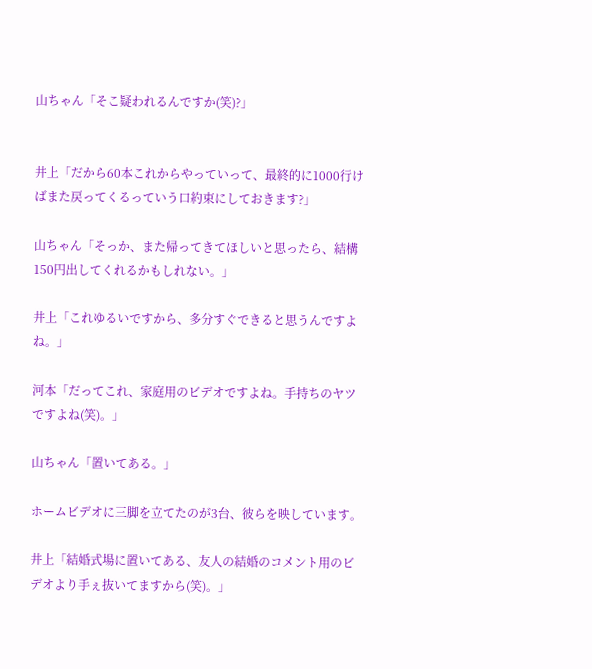山ちゃん「そこ疑われるんですか(笑)?」


井上「だから60本これからやっていって、最終的に1000行けばまた戻ってくるっていう口約束にしておきます?」

山ちゃん「そっか、また帰ってきてほしいと思ったら、結構150円出してくれるかもしれない。」

井上「これゆるいですから、多分すぐできると思うんですよね。」

河本「だってこれ、家庭用のビデオですよね。手持ちのヤツですよね(笑)。」

山ちゃん「置いてある。」

ホームビデオに三脚を立てたのが3台、彼らを映しています。

井上「結婚式場に置いてある、友人の結婚のコメント用のビデオより手ぇ抜いてますから(笑)。」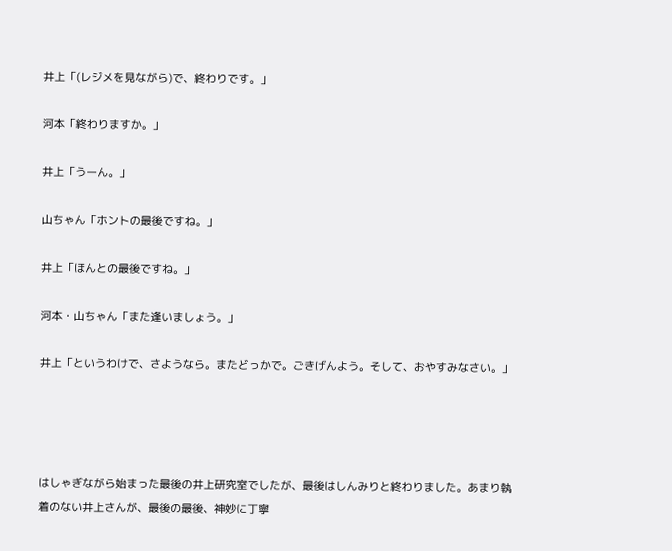井上「(レジメを見ながら)で、終わりです。」

河本「終わりますか。」

井上「うーん。」

山ちゃん「ホントの最後ですね。」

井上「ほんとの最後ですね。」

河本・山ちゃん「また逢いましょう。」

井上「というわけで、さようなら。またどっかで。ごきげんよう。そして、おやすみなさい。」




はしゃぎながら始まった最後の井上研究室でしたが、最後はしんみりと終わりました。あまり執着のない井上さんが、最後の最後、神妙に丁寧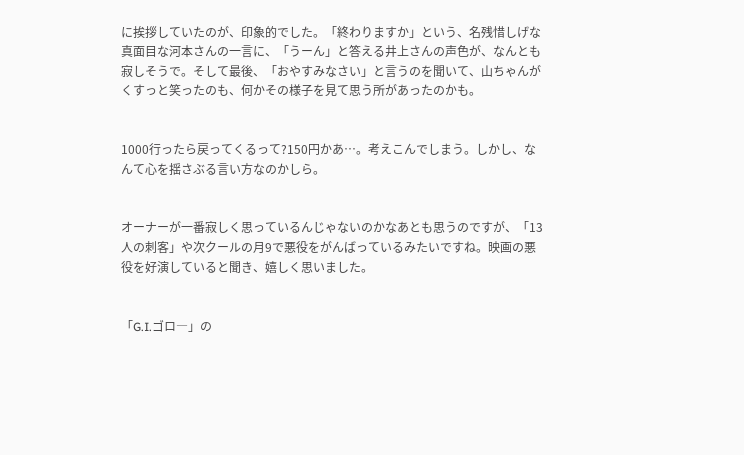に挨拶していたのが、印象的でした。「終わりますか」という、名残惜しげな真面目な河本さんの一言に、「うーん」と答える井上さんの声色が、なんとも寂しそうで。そして最後、「おやすみなさい」と言うのを聞いて、山ちゃんがくすっと笑ったのも、何かその様子を見て思う所があったのかも。


1000行ったら戻ってくるって?150円かあ…。考えこんでしまう。しかし、なんて心を揺さぶる言い方なのかしら。


オーナーが一番寂しく思っているんじゃないのかなあとも思うのですが、「13人の刺客」や次クールの月9で悪役をがんばっているみたいですね。映画の悪役を好演していると聞き、嬉しく思いました。


「G.I.ゴロ―」の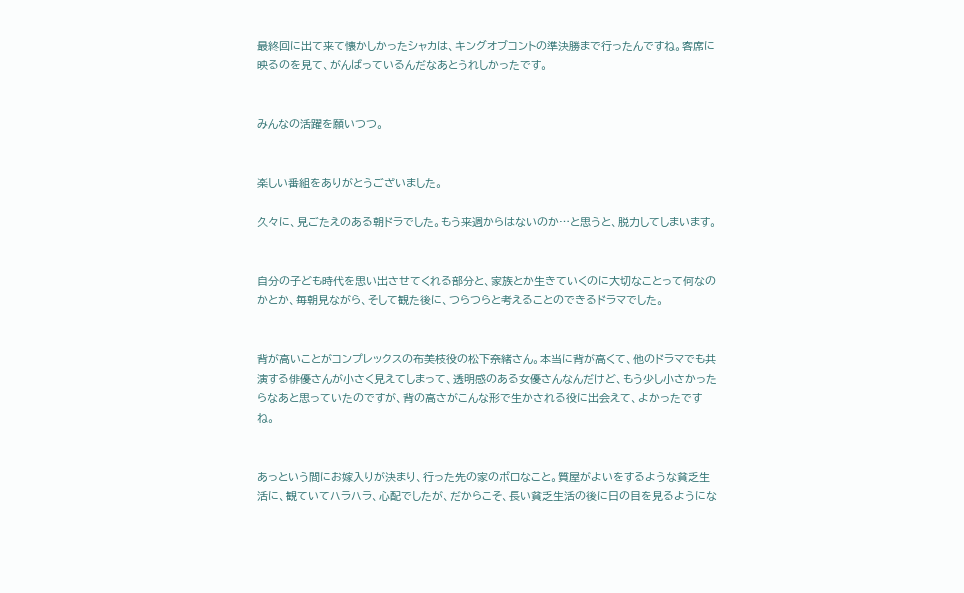最終回に出て来て懐かしかったシャカは、キングオブコントの準決勝まで行ったんですね。客席に映るのを見て、がんばっているんだなあとうれしかったです。


みんなの活躍を願いつつ。


楽しい番組をありがとうございました。

久々に、見ごたえのある朝ドラでした。もう来週からはないのか…と思うと、脱力してしまいます。


自分の子ども時代を思い出させてくれる部分と、家族とか生きていくのに大切なことって何なのかとか、毎朝見ながら、そして観た後に、つらつらと考えることのできるドラマでした。


背が高いことがコンプレックスの布美枝役の松下奈緒さん。本当に背が高くて、他のドラマでも共演する俳優さんが小さく見えてしまって、透明感のある女優さんなんだけど、もう少し小さかったらなあと思っていたのですが、背の高さがこんな形で生かされる役に出会えて、よかったですね。


あっという間にお嫁入りが決まり、行った先の家のボロなこと。質屋がよいをするような貧乏生活に、観ていてハラハラ、心配でしたが、だからこそ、長い貧乏生活の後に日の目を見るようにな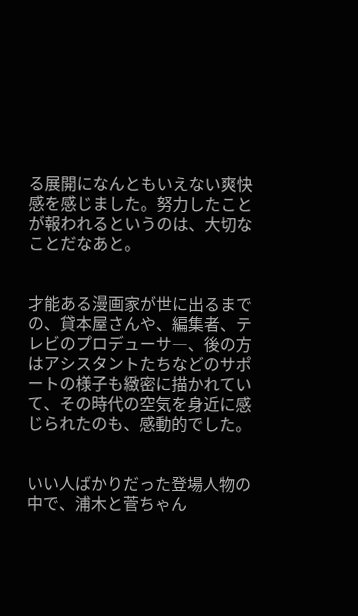る展開になんともいえない爽快感を感じました。努力したことが報われるというのは、大切なことだなあと。


才能ある漫画家が世に出るまでの、貸本屋さんや、編集者、テレビのプロデューサ―、後の方はアシスタントたちなどのサポートの様子も緻密に描かれていて、その時代の空気を身近に感じられたのも、感動的でした。


いい人ばかりだった登場人物の中で、浦木と菅ちゃん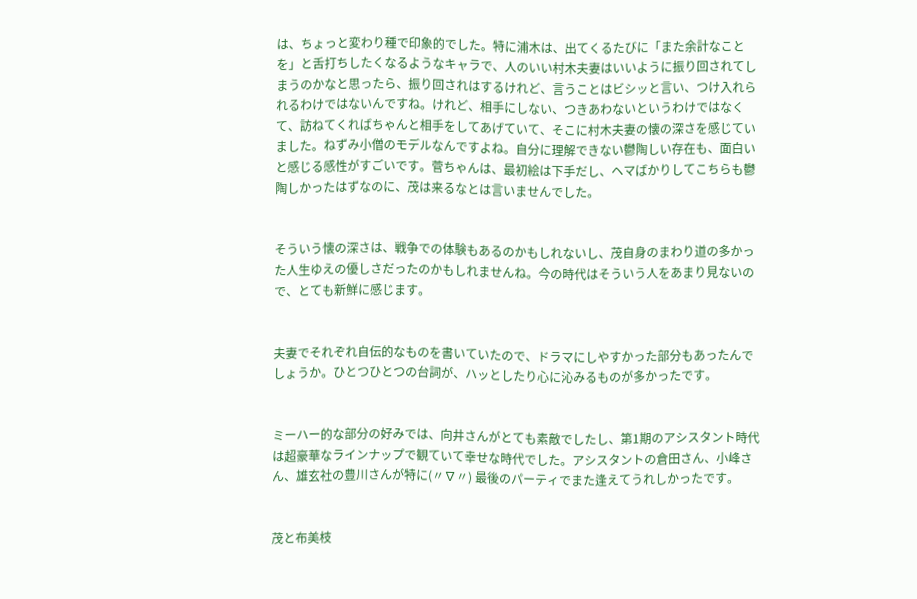は、ちょっと変わり種で印象的でした。特に浦木は、出てくるたびに「また余計なことを」と舌打ちしたくなるようなキャラで、人のいい村木夫妻はいいように振り回されてしまうのかなと思ったら、振り回されはするけれど、言うことはビシッと言い、つけ入れられるわけではないんですね。けれど、相手にしない、つきあわないというわけではなくて、訪ねてくればちゃんと相手をしてあげていて、そこに村木夫妻の懐の深さを感じていました。ねずみ小僧のモデルなんですよね。自分に理解できない鬱陶しい存在も、面白いと感じる感性がすごいです。菅ちゃんは、最初絵は下手だし、ヘマばかりしてこちらも鬱陶しかったはずなのに、茂は来るなとは言いませんでした。


そういう懐の深さは、戦争での体験もあるのかもしれないし、茂自身のまわり道の多かった人生ゆえの優しさだったのかもしれませんね。今の時代はそういう人をあまり見ないので、とても新鮮に感じます。


夫妻でそれぞれ自伝的なものを書いていたので、ドラマにしやすかった部分もあったんでしょうか。ひとつひとつの台詞が、ハッとしたり心に沁みるものが多かったです。


ミーハー的な部分の好みでは、向井さんがとても素敵でしたし、第1期のアシスタント時代は超豪華なラインナップで観ていて幸せな時代でした。アシスタントの倉田さん、小峰さん、雄玄社の豊川さんが特に(〃∇〃) 最後のパーティでまた逢えてうれしかったです。


茂と布美枝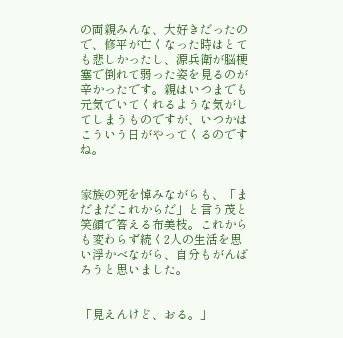の両親みんな、大好きだったので、修平が亡くなった時はとても悲しかったし、源兵衛が脳梗塞で倒れて弱った姿を見るのが辛かったです。親はいつまでも元気でいてくれるような気がしてしまうものですが、いつかはこういう日がやってくるのですね。


家族の死を悼みながらも、「まだまだこれからだ」と言う茂と笑顔で答える布美枝。これからも変わらず続く2人の生活を思い浮かべながら、自分もがんばろうと思いました。


「見えんけど、おる。」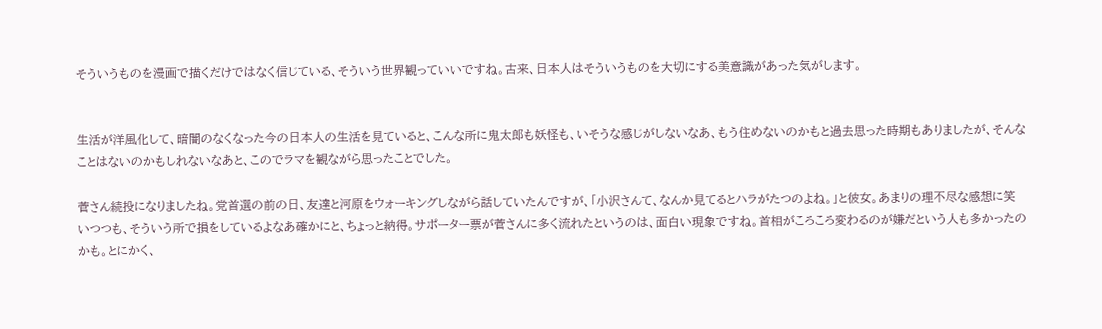そういうものを漫画で描くだけではなく信じている、そういう世界観っていいですね。古来、日本人はそういうものを大切にする美意識があった気がします。


生活が洋風化して、暗闇のなくなった今の日本人の生活を見ていると、こんな所に鬼太郎も妖怪も、いそうな感じがしないなあ、もう住めないのかもと過去思った時期もありましたが、そんなことはないのかもしれないなあと、このでラマを観ながら思ったことでした。

菅さん続投になりましたね。党首選の前の日、友達と河原をウォーキングしながら話していたんですが、「小沢さんて、なんか見てるとハラがたつのよね。」と彼女。あまりの理不尽な感想に笑いつつも、そういう所で損をしているよなあ確かにと、ちょっと納得。サポーター票が菅さんに多く流れたというのは、面白い現象ですね。首相がころころ変わるのが嫌だという人も多かったのかも。とにかく、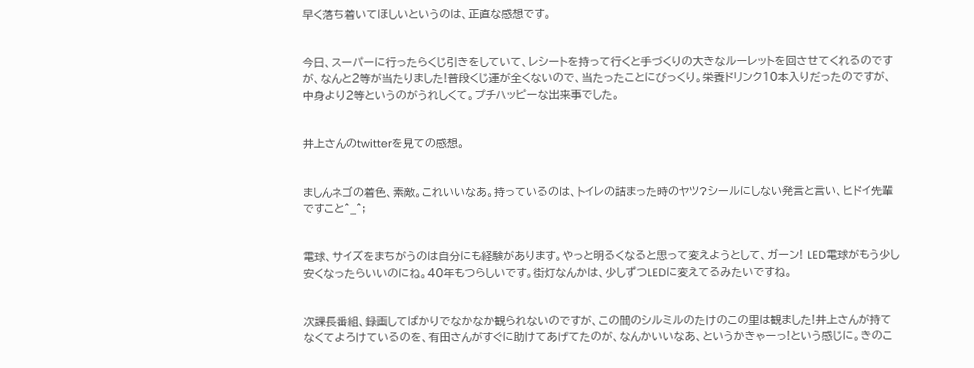早く落ち着いてほしいというのは、正直な感想です。


今日、スーパーに行ったらくじ引きをしていて、レシートを持って行くと手づくりの大きなルーレットを回させてくれるのですが、なんと2等が当たりました!普段くじ運が全くないので、当たったことにびっくり。栄養ドリンク10本入りだったのですが、中身より2等というのがうれしくて。プチハッピーな出来事でした。


井上さんのtwitterを見ての感想。


ましんネゴの着色、素敵。これいいなあ。持っているのは、トイレの詰まった時のヤツ?シールにしない発言と言い、ヒドイ先輩ですこと^_^;


電球、サイズをまちがうのは自分にも経験があります。やっと明るくなると思って変えようとして、ガーン! LED電球がもう少し安くなったらいいのにね。40年もつらしいです。街灯なんかは、少しずつLEDに変えてるみたいですね。


次課長番組、録画してばかりでなかなか観られないのですが、この間のシルミルのたけのこの里は観ました!井上さんが持てなくてよろけているのを、有田さんがすぐに助けてあげてたのが、なんかいいなあ、というかきゃーっ!という感じに。きのこ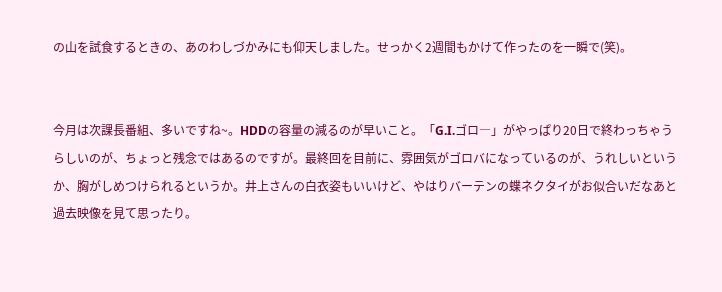の山を試食するときの、あのわしづかみにも仰天しました。せっかく2週間もかけて作ったのを一瞬で(笑)。


今月は次課長番組、多いですね~。HDDの容量の減るのが早いこと。「G.I.ゴロ―」がやっぱり20日で終わっちゃうらしいのが、ちょっと残念ではあるのですが。最終回を目前に、雰囲気がゴロバになっているのが、うれしいというか、胸がしめつけられるというか。井上さんの白衣姿もいいけど、やはりバーテンの蝶ネクタイがお似合いだなあと過去映像を見て思ったり。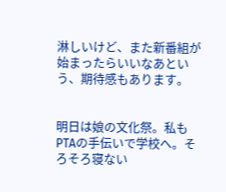淋しいけど、また新番組が始まったらいいなあという、期待感もあります。


明日は娘の文化祭。私もPTAの手伝いで学校へ。そろそろ寝ない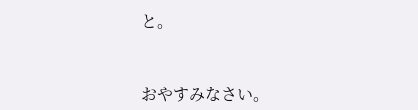と。


おやすみなさい。